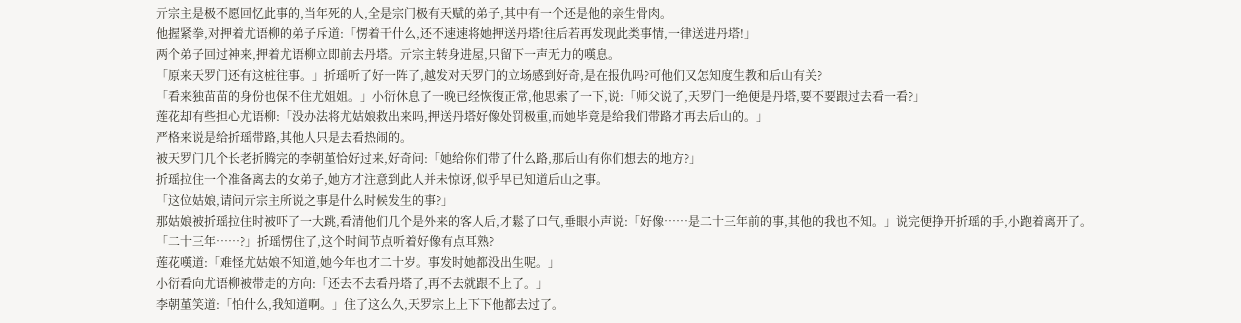亓宗主是极不愿回忆此事的,当年死的人,全是宗门极有天赋的弟子,其中有一个还是他的亲生骨肉。
他握紧拳,对押着尤语柳的弟子斥道:「愣着干什么,还不速速将她押送丹塔!往后若再发现此类事情,一律送进丹塔!」
两个弟子回过神来,押着尤语柳立即前去丹塔。亓宗主转身进屋,只留下一声无力的嘆息。
「原来天罗门还有这桩往事。」折瑶听了好一阵了,越发对天罗门的立场感到好奇,是在报仇吗?可他们又怎知度生教和后山有关?
「看来独苗苗的身份也保不住尤姐姐。」小衍休息了一晚已经恢復正常,他思索了一下,说:「师父说了,天罗门一绝便是丹塔,要不要跟过去看一看?」
莲花却有些担心尤语柳:「没办法将尤姑娘救出来吗,押送丹塔好像处罚极重,而她毕竟是给我们带路才再去后山的。」
严格来说是给折瑶带路,其他人只是去看热闹的。
被天罗门几个长老折腾完的李朝堇恰好过来,好奇问:「她给你们带了什么路,那后山有你们想去的地方?」
折瑶拉住一个准备离去的女弟子,她方才注意到此人并未惊讶,似乎早已知道后山之事。
「这位姑娘,请问亓宗主所说之事是什么时候发生的事?」
那姑娘被折瑶拉住时被吓了一大跳,看清他们几个是外来的客人后,才鬆了口气,垂眼小声说:「好像……是二十三年前的事,其他的我也不知。」说完便挣开折瑶的手,小跑着离开了。
「二十三年……?」折瑶愣住了,这个时间节点听着好像有点耳熟?
莲花嘆道:「难怪尤姑娘不知道,她今年也才二十岁。事发时她都没出生呢。」
小衍看向尤语柳被带走的方向:「还去不去看丹塔了,再不去就跟不上了。」
李朝堇笑道:「怕什么,我知道啊。」住了这么久,天罗宗上上下下他都去过了。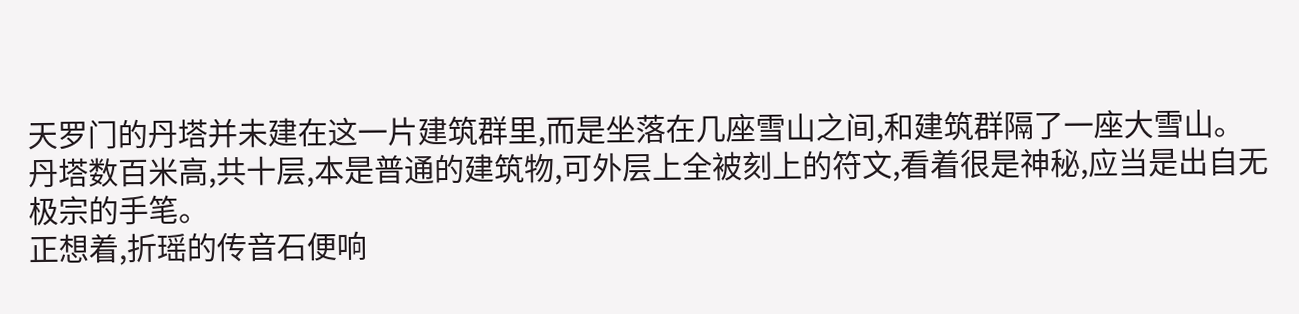天罗门的丹塔并未建在这一片建筑群里,而是坐落在几座雪山之间,和建筑群隔了一座大雪山。
丹塔数百米高,共十层,本是普通的建筑物,可外层上全被刻上的符文,看着很是神秘,应当是出自无极宗的手笔。
正想着,折瑶的传音石便响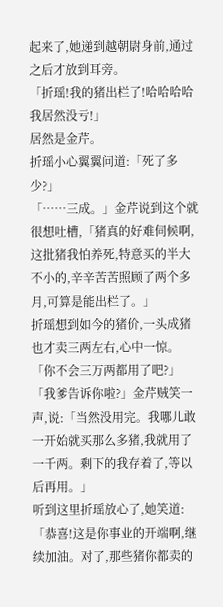起来了,她递到越朝尉身前,通过之后才放到耳旁。
「折瑶!我的猪出栏了!哈哈哈哈我居然没亏!」
居然是金芹。
折瑶小心翼翼问道:「死了多少?」
「……三成。」金芹说到这个就很想吐槽,「猪真的好难伺候啊,这批猪我怕养死,特意买的半大不小的,辛辛苦苦照顾了两个多月,可算是能出栏了。」
折瑶想到如今的猪价,一头成猪也才卖三两左右,心中一惊。
「你不会三万两都用了吧?」
「我爹告诉你啦?」金芹贼笑一声,说:「当然没用完。我哪儿敢一开始就买那么多猪,我就用了一千两。剩下的我存着了,等以后再用。」
听到这里折瑶放心了,她笑道:「恭喜!这是你事业的开端啊,继续加油。对了,那些猪你都卖的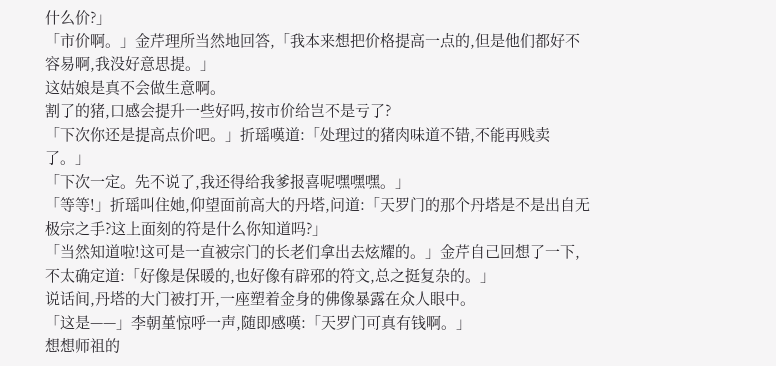什么价?」
「市价啊。」金芹理所当然地回答,「我本来想把价格提高一点的,但是他们都好不容易啊,我没好意思提。」
这姑娘是真不会做生意啊。
割了的猪,口感会提升一些好吗,按市价给岂不是亏了?
「下次你还是提高点价吧。」折瑶嘆道:「处理过的猪肉味道不错,不能再贱卖了。」
「下次一定。先不说了,我还得给我爹报喜呢嘿嘿嘿。」
「等等!」折瑶叫住她,仰望面前高大的丹塔,问道:「天罗门的那个丹塔是不是出自无极宗之手?这上面刻的符是什么你知道吗?」
「当然知道啦!这可是一直被宗门的长老们拿出去炫耀的。」金芹自己回想了一下,不太确定道:「好像是保暖的,也好像有辟邪的符文,总之挺复杂的。」
说话间,丹塔的大门被打开,一座塑着金身的佛像暴露在众人眼中。
「这是——」李朝堇惊呼一声,随即感嘆:「天罗门可真有钱啊。」
想想师祖的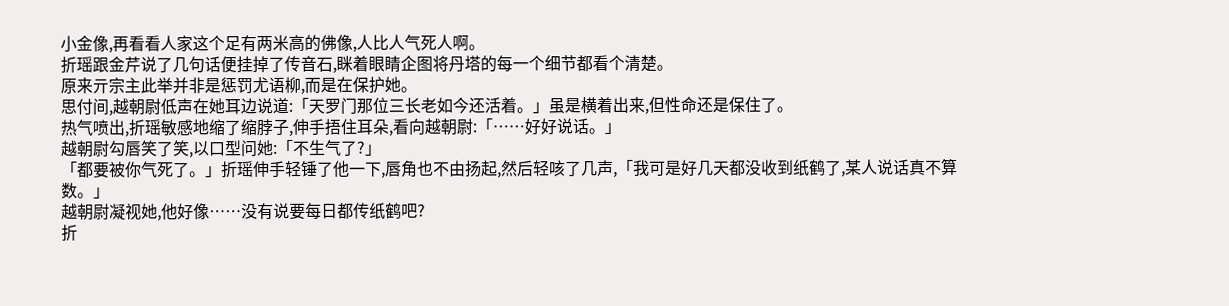小金像,再看看人家这个足有两米高的佛像,人比人气死人啊。
折瑶跟金芹说了几句话便挂掉了传音石,眯着眼睛企图将丹塔的每一个细节都看个清楚。
原来亓宗主此举并非是惩罚尤语柳,而是在保护她。
思付间,越朝尉低声在她耳边说道:「天罗门那位三长老如今还活着。」虽是横着出来,但性命还是保住了。
热气喷出,折瑶敏感地缩了缩脖子,伸手捂住耳朵,看向越朝尉:「……好好说话。」
越朝尉勾唇笑了笑,以口型问她:「不生气了?」
「都要被你气死了。」折瑶伸手轻锤了他一下,唇角也不由扬起,然后轻咳了几声,「我可是好几天都没收到纸鹤了,某人说话真不算数。」
越朝尉凝视她,他好像……没有说要每日都传纸鹤吧?
折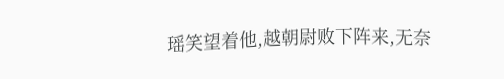瑶笑望着他,越朝尉败下阵来,无奈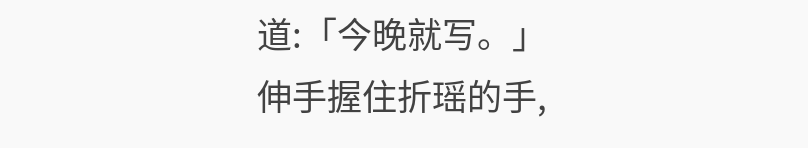道:「今晚就写。」
伸手握住折瑶的手,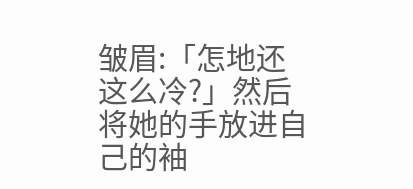皱眉:「怎地还这么冷?」然后将她的手放进自己的袖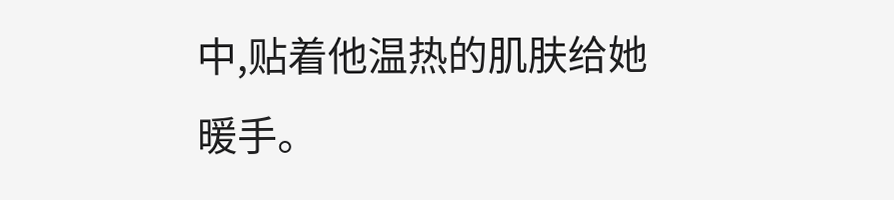中,贴着他温热的肌肤给她暖手。